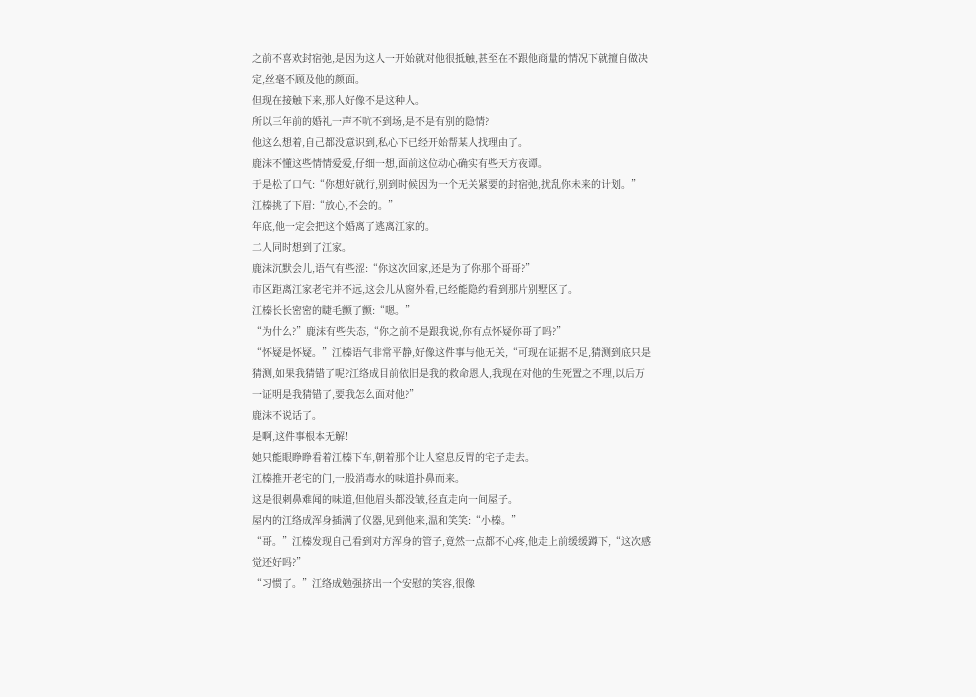之前不喜欢封宿弛,是因为这人一开始就对他很抵触,甚至在不跟他商量的情况下就擅自做决定,丝毫不顾及他的颜面。
但现在接触下来,那人好像不是这种人。
所以三年前的婚礼一声不吭不到场,是不是有别的隐情?
他这么想着,自己都没意识到,私心下已经开始帮某人找理由了。
鹿沫不懂这些情情爱爱,仔细一想,面前这位动心确实有些天方夜谭。
于是松了口气:“你想好就行,别到时候因为一个无关紧要的封宿弛,扰乱你未来的计划。”
江榛挑了下眉:“放心,不会的。”
年底,他一定会把这个婚离了逃离江家的。
二人同时想到了江家。
鹿沫沉默会儿,语气有些涩:“你这次回家,还是为了你那个哥哥?”
市区距离江家老宅并不远,这会儿从窗外看,已经能隐约看到那片别墅区了。
江榛长长密密的睫毛颤了颤:“嗯。”
“为什么?”鹿沫有些失态,“你之前不是跟我说,你有点怀疑你哥了吗?”
“怀疑是怀疑。”江榛语气非常平静,好像这件事与他无关,“可现在证据不足,猜测到底只是猜测,如果我猜错了呢?江络成目前依旧是我的救命恩人,我现在对他的生死置之不理,以后万一证明是我猜错了,要我怎么面对他?”
鹿沫不说话了。
是啊,这件事根本无解!
她只能眼睁睁看着江榛下车,朝着那个让人窒息反胃的宅子走去。
江榛推开老宅的门,一股消毒水的味道扑鼻而来。
这是很刺鼻难闻的味道,但他眉头都没皱,径直走向一间屋子。
屋内的江络成浑身插满了仪器,见到他来,温和笑笑:“小榛。”
“哥。”江榛发现自己看到对方浑身的管子,竟然一点都不心疼,他走上前缓缓蹲下,“这次感觉还好吗?”
“习惯了。”江络成勉强挤出一个安慰的笑容,很像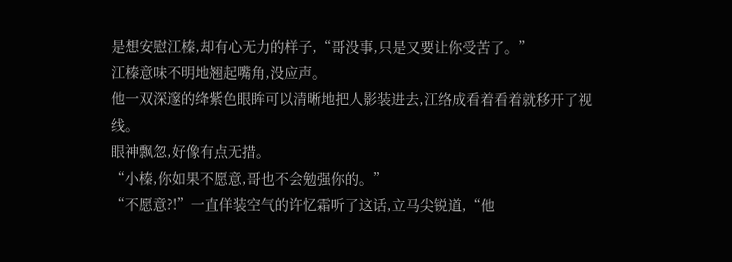是想安慰江榛,却有心无力的样子,“哥没事,只是又要让你受苦了。”
江榛意味不明地翘起嘴角,没应声。
他一双深邃的绛紫色眼眸可以清晰地把人影装进去,江络成看着看着就移开了视线。
眼神飘忽,好像有点无措。
“小榛,你如果不愿意,哥也不会勉强你的。”
“不愿意?!”一直佯装空气的许忆霜听了这话,立马尖锐道,“他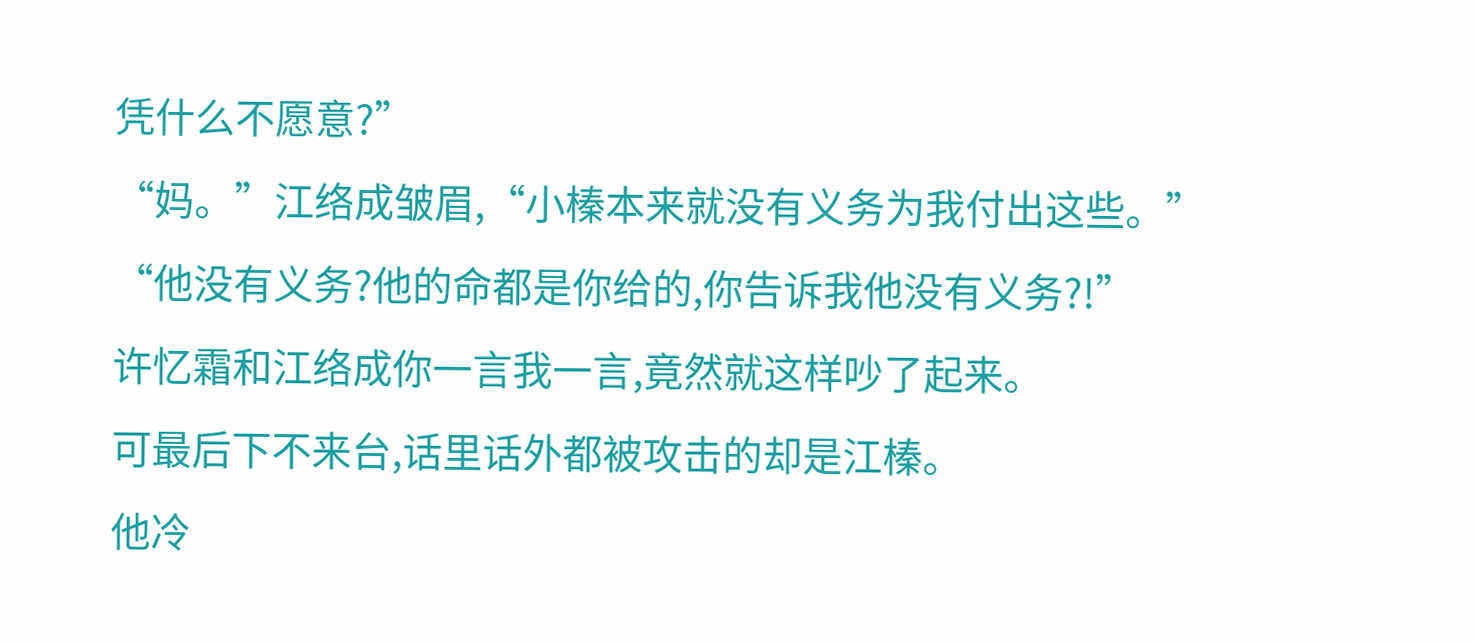凭什么不愿意?”
“妈。”江络成皱眉,“小榛本来就没有义务为我付出这些。”
“他没有义务?他的命都是你给的,你告诉我他没有义务?!”
许忆霜和江络成你一言我一言,竟然就这样吵了起来。
可最后下不来台,话里话外都被攻击的却是江榛。
他冷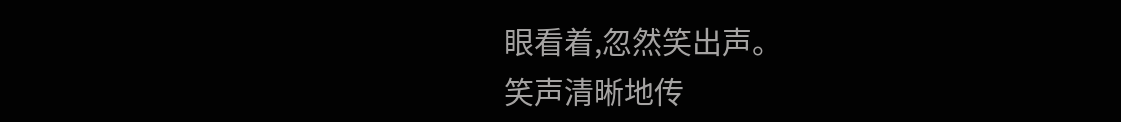眼看着,忽然笑出声。
笑声清晰地传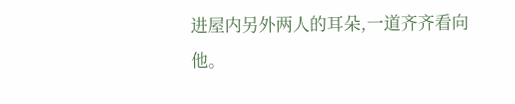进屋内另外两人的耳朵,一道齐齐看向他。